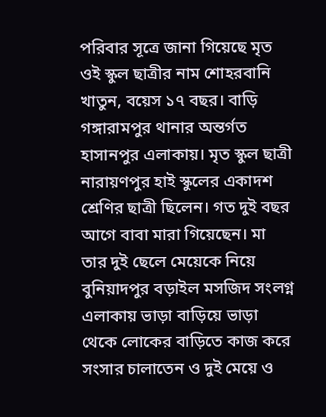পরিবার সূত্রে জানা গিয়েছে মৃত ওই স্কুল ছাত্রীর নাম শোহরবানি খাতুন, বয়েস ১৭ বছর। বাড়ি গঙ্গারামপুর থানার অন্তর্গত হাসানপুর এলাকায়। মৃত স্কুল ছাত্রী নারায়ণপুর হাই স্কুলের একাদশ শ্রেণির ছাত্রী ছিলেন। গত দুই বছর আগে বাবা মারা গিয়েছেন। মা তার দুই ছেলে মেয়েকে নিয়ে বুনিয়াদপুর বড়াইল মসজিদ সংলগ্ন এলাকায় ভাড়া বাড়িয়ে ভাড়া থেকে লোকের বাড়িতে কাজ করে সংসার চালাতেন ও দুই মেয়ে ও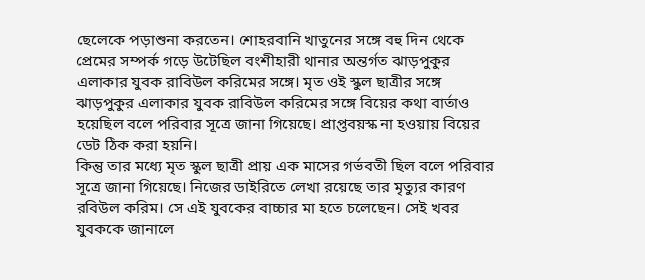ছেলেকে পড়াশুনা করতেন। শোহরবানি খাতুনের সঙ্গে বহু দিন থেকে প্রেমের সম্পর্ক গড়ে উটেছিল বংশীহারী থানার অন্তর্গত ঝাড়পুকুর এলাকার যুবক রাবিউল করিমের সঙ্গে। মৃত ওই স্কুল ছাত্রীর সঙ্গে ঝাড়পুকুর এলাকার যুবক রাবিউল করিমের সঙ্গে বিয়ের কথা বার্তাও হয়েছিল বলে পরিবার সূত্রে জানা গিয়েছে। প্রাপ্তবয়স্ক না হওয়ায় বিয়ের ডেট ঠিক করা হয়নি।
কিন্তু তার মধ্যে মৃত স্কুল ছাত্রী প্রায় এক মাসের গর্ভবতী ছিল বলে পরিবার সূত্রে জানা গিয়েছে। নিজের ডাইরিতে লেখা রয়েছে তার মৃত্যুর কারণ রবিউল করিম। সে এই যুবকের বাচ্চার মা হতে চলেছেন। সেই খবর যুবককে জানালে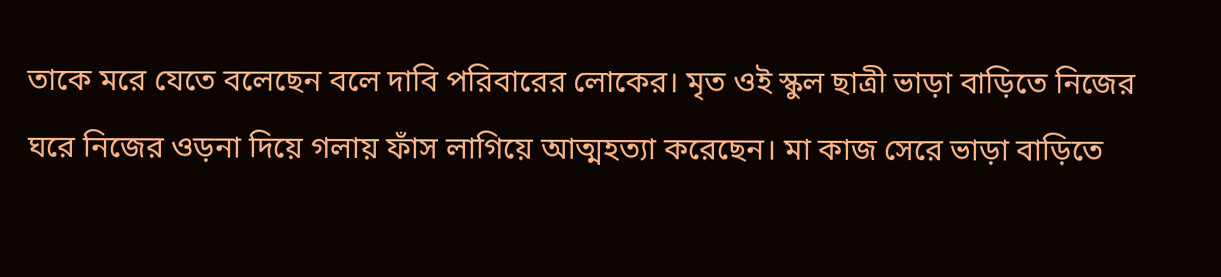তাকে মরে যেতে বলেছেন বলে দাবি পরিবারের লোকের। মৃত ওই স্কুল ছাত্রী ভাড়া বাড়িতে নিজের ঘরে নিজের ওড়না দিয়ে গলায় ফাঁস লাগিয়ে আত্মহত্যা করেছেন। মা কাজ সেরে ভাড়া বাড়িতে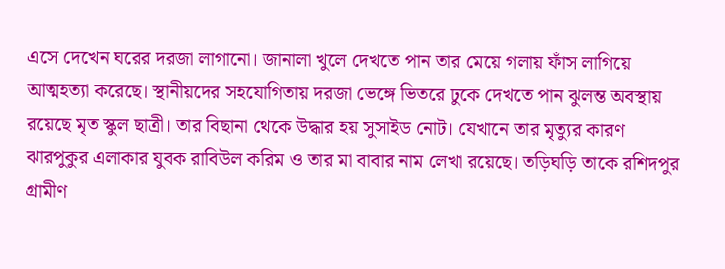এসে দেখেন ঘরের দরজা লাগানো। জানালা খুলে দেখতে পান তার মেয়ে গলায় ফাঁস লাগিয়ে আত্মহত্যা করেছে। স্থানীয়দের সহযোগিতায় দরজা ভেঙ্গে ভিতরে ঢুকে দেখতে পান ঝুলন্ত অবস্থায় রয়েছে মৃত স্কুল ছাত্রী। তার বিছানা থেকে উদ্ধার হয় সুসাইড নোট। যেখানে তার মৃত্যুর কারণ ঝারপুকুর এলাকার যুবক রাবিউল করিম ও তার মা বাবার নাম লেখা রয়েছে। তড়িঘড়ি তাকে রশিদপুর গ্রামীণ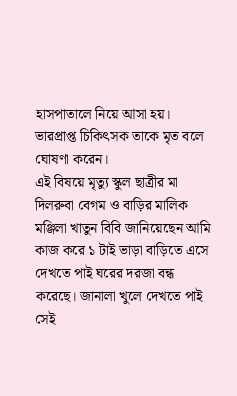হাসপাতালে নিয়ে আসা হয়। ভারপ্রাপ্ত চিকিৎসক তাকে মৃত বলে ঘোষণা করেন।
এই বিষয়ে মৃত্যু স্কুল ছাত্রীর মা দিলরুবা বেগম ও বাড়ির মালিক মঞ্জিলা খাতুন বিবি জানিয়েছেন আমি কাজ করে ১ টাই ভাড়া বাড়িতে এসে দেখতে পাই ঘরের দরজা বন্ধ করেছে। জানালা খুলে দেখতে পাই সেই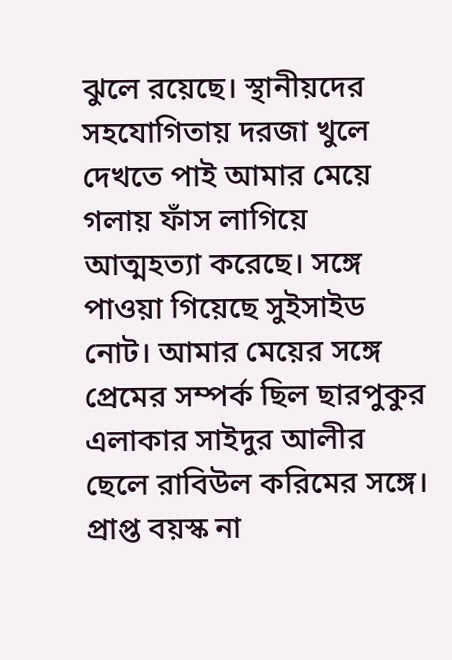ঝুলে রয়েছে। স্থানীয়দের সহযোগিতায় দরজা খুলে দেখতে পাই আমার মেয়ে গলায় ফাঁস লাগিয়ে আত্মহত্যা করেছে। সঙ্গে পাওয়া গিয়েছে সুইসাইড নোট। আমার মেয়ের সঙ্গে প্রেমের সম্পর্ক ছিল ছারপুকুর এলাকার সাইদুর আলীর ছেলে রাবিউল করিমের সঙ্গে। প্রাপ্ত বয়স্ক না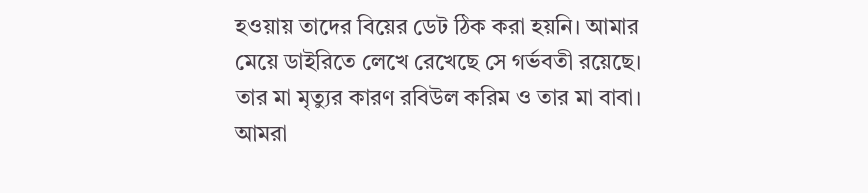হওয়ায় তাদের বিয়ের ডেট ঠিক করা হয়নি। আমার মেয়ে ডাইরিতে লেখে রেখেছে সে গর্ভবতী রয়েছে। তার মা মৃত্যুর কারণ রবিউল করিম ও তার মা বাবা। আমরা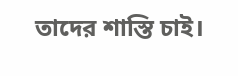তাদের শাস্তি চাই।